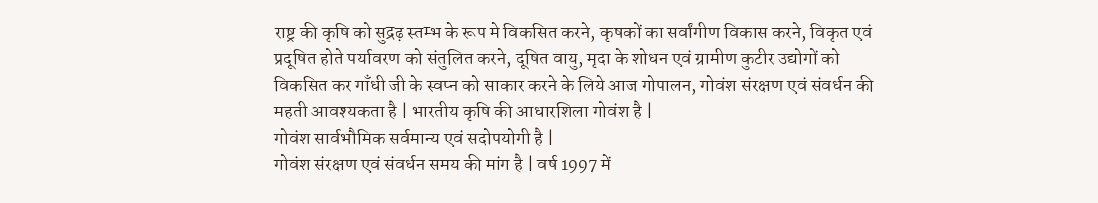राष्ट्र की कृषि को सुद्रढ़ स्तम्भ के रूप मे विकसित करने, कृषकों का सर्वांगीण विकास करने, विकृत एवं प्रदूषित होते पर्यावरण को संतुलित करने, दूषित वायु, मृदा के शोधन एवं ग्रामीण कुटीर उद्योगों को विकसित कर गाँधी जी के स्वप्न को साकार करने के लिये आज गोपालन, गोवंश संरक्षण एवं संवर्धन की महती आवश्यकता है | भारतीय कृषि की आधारशिला गोवंश है |
गोवंश सार्वभौमिक सर्वमान्य एवं सदोपयोगी है |
गोवंश संरक्षण एवं संवर्धन समय की मांग है | वर्ष 1997 में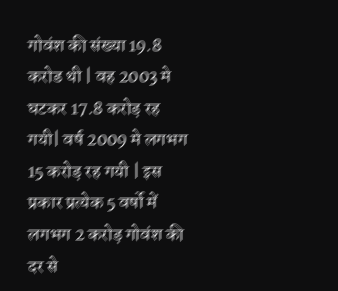गोवंश की संख्या 19.8 करोड थी | वह 2003 मे घटकर 17.8 करोड़ रह गयी| वर्ष 2009 मे लगभग 15 करोड़ रह गयी | इस प्रकार प्रत्येक 5 वर्षो में लगभग 2 करोड़ गोवंश की दर से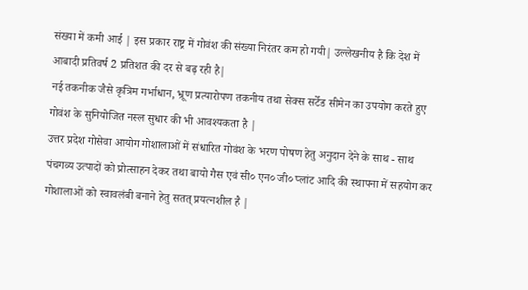संख्या में कमी आई | इस प्रकार राष्ट्र में गोवंश की संख्या निरंतर कम हो गयी| उल्लेखनीय है कि देश में आबादी प्रतिवर्ष 2 प्रतिशत की दर से बढ़ रही है|
नई तकनीक जैसे कृत्रिम गर्भाधान, भ्रूण प्रत्यारोपण तकनीय तथा सेक्स सर्टेड सीमेन का उपयोग करते हुए गोवंश के सुनियोजित नस्ल सुधार की भी आवश्यकता है |
उत्तर प्रदेश गोसेवा आयोग गोशालाओं में संधारित गोवंश के भरण पोषण हेतु अनुदान देने के साथ - साथ पंचगव्य उत्पादों को प्रोत्साहन देकर तथा बायो गैस एवं सी० एन० जी० प्लांट आदि की स्थापना में सहयोग कर गोशालाओं को स्वावलंबी बनाने हेतु सतत् प्रयत्नशील है |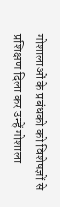गोशालाओं के प्रबंधको को विशेषज्ञों से प्रशिक्षण दिला कर उन्हें गोशाला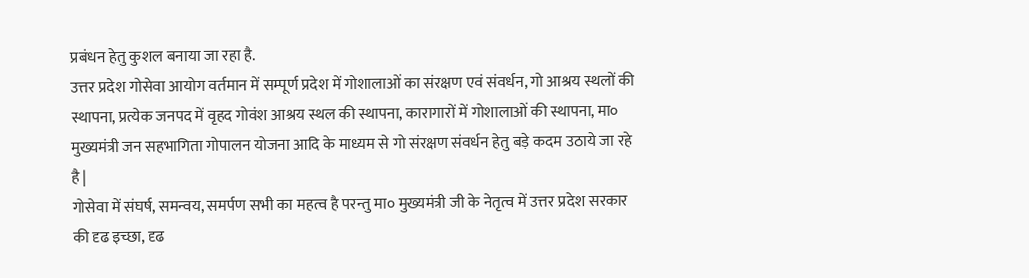प्रबंधन हेतु कुशल बनाया जा रहा है.
उत्तर प्रदेश गोसेवा आयोग वर्तमान में सम्पूर्ण प्रदेश में गोशालाओं का संरक्षण एवं संवर्धन, गो आश्रय स्थलों की स्थापना, प्रत्येक जनपद में वृहद गोवंश आश्रय स्थल की स्थापना, कारागारों में गोशालाओं की स्थापना, मा० मुख्यमंत्री जन सहभागिता गोपालन योजना आदि के माध्यम से गो संरक्षण संवर्धन हेतु बड़े कदम उठाये जा रहे है |
गोसेवा में संघर्ष, समन्वय, समर्पण सभी का महत्व है परन्तु मा० मुख्यमंत्री जी के नेतृत्व में उत्तर प्रदेश सरकार की दृढ इच्छा, दृढ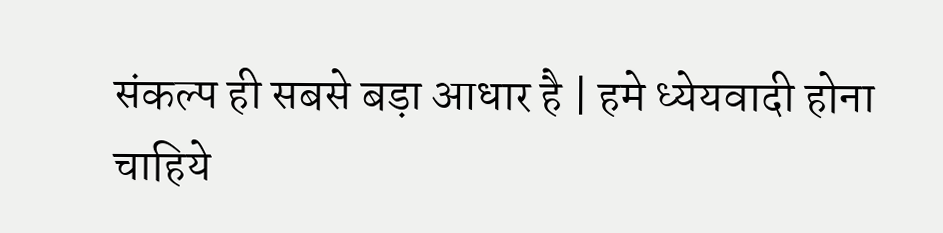संकल्प ही सबसे बड़ा आधार है | हमे ध्येयवादी होना चाहिये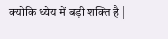क्योकि ध्येय में बड़ी शक्ति है |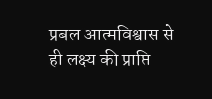प्रबल आत्मविश्वास से ही लक्ष्य की प्राप्ति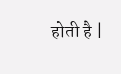होती है |